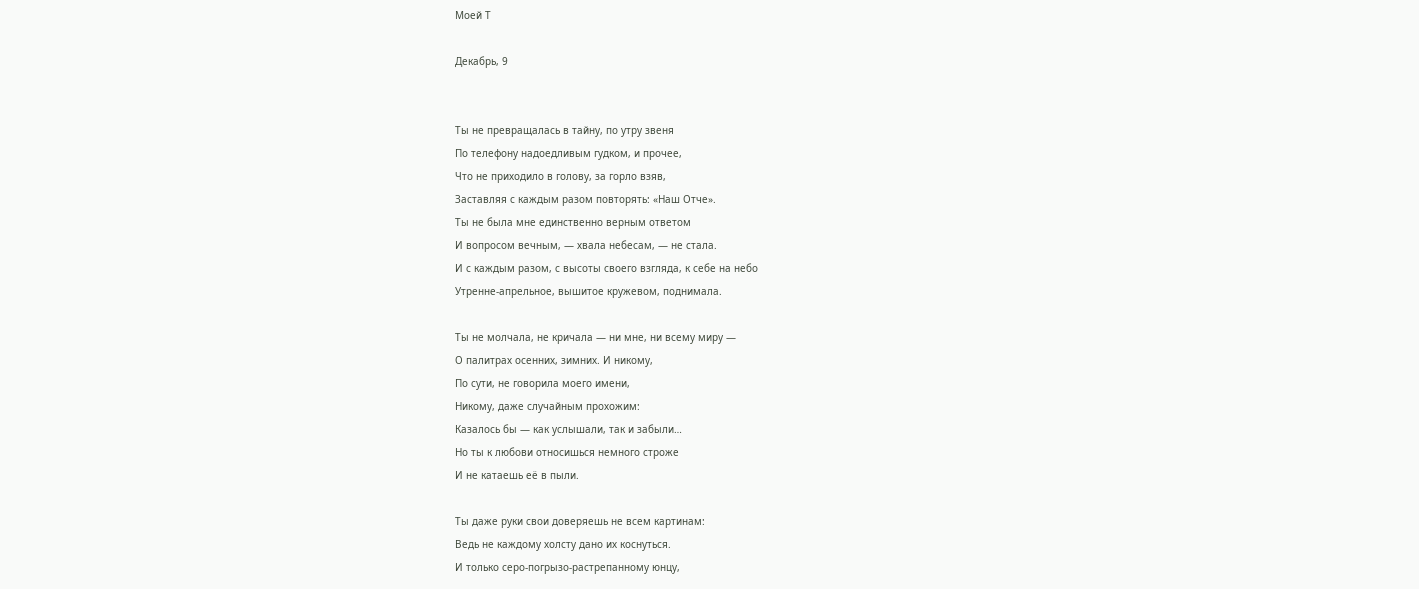Моей Т

Декабрь, 9


Ты не превращалась в тайну, по утру звеня
По телефону надоедливым гудком, и прочее,
Что не приходило в голову, за горло взяв,
Заставляя с каждым разом повторять: «Наш Отче».
Ты не была мне единственно верным ответом
И вопросом вечным, — хвала небесам, — не стала.
И с каждым разом, с высоты своего взгляда, к себе на небо
Утренне-апрельное, вышитое кружевом, поднимала.

Ты не молчала, не кричала — ни мне, ни всему миру —
О палитрах осенних, зимних. И никому,
По сути, не говорила моего имени,
Никому, даже случайным прохожим:
Казалось бы — как услышали, так и забыли…
Но ты к любови относишься немного строже
И не катаешь её в пыли.

Ты даже руки свои доверяешь не всем картинам:
Ведь не каждому холсту дано их коснуться.
И только серо-погрызо-растрепанному юнцу,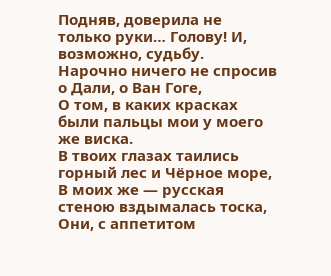Подняв, доверила не только руки… Голову! И, возможно, судьбу.
Нарочно ничего не спросив о Дали, о Ван Гоге,
О том, в каких красках были пальцы мои у моего же виска.
В твоих глазах таились горный лес и Чёрное море,
В моих же — русская стеною вздымалась тоска,
Они, с аппетитом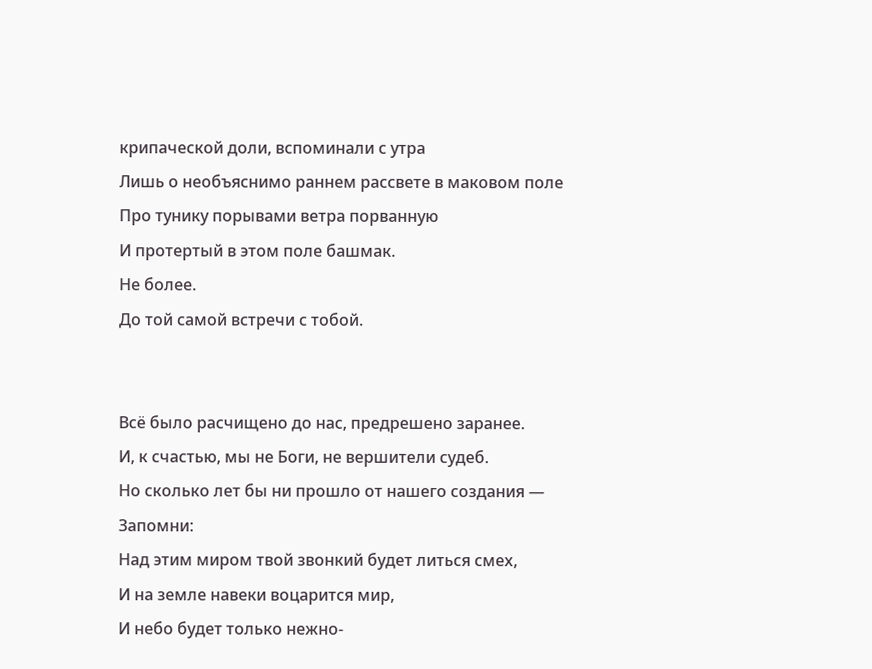крипаческой доли, вспоминали с утра
Лишь о необъяснимо раннем рассвете в маковом поле
Про тунику порывами ветра порванную
И протертый в этом поле башмак.
Не более.
До той самой встречи с тобой.


Всё было расчищено до нас, предрешено заранее.
И, к счастью, мы не Боги, не вершители судеб.
Но сколько лет бы ни прошло от нашего создания —
Запомни:
Над этим миром твой звонкий будет литься смех,
И на земле навеки воцарится мир,
И небо будет только нежно-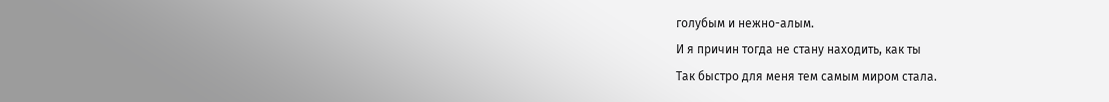голубым и нежно-алым.
И я причин тогда не стану находить, как ты
Так быстро для меня тем самым миром стала.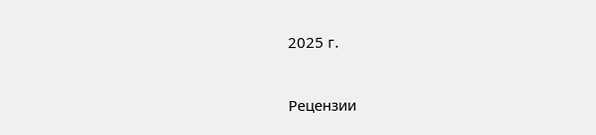2025 г.


Рецензии